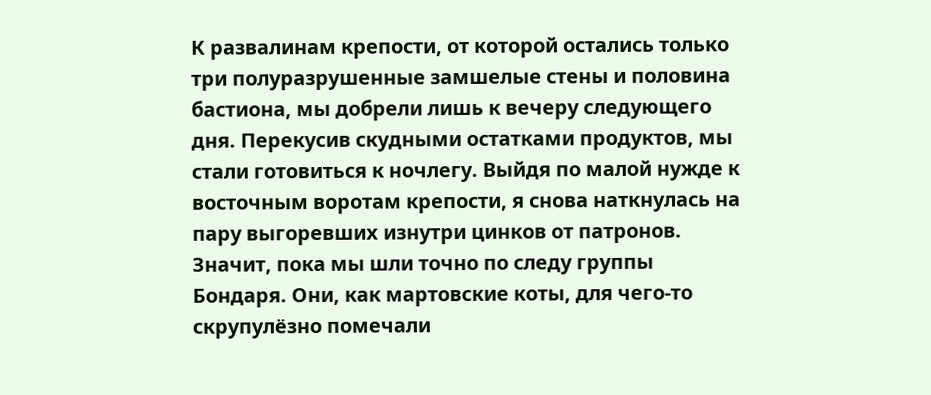К развалинам крепости, от которой остались только три полуразрушенные замшелые стены и половина бастиона, мы добрели лишь к вечеру следующего дня. Перекусив скудными остатками продуктов, мы стали готовиться к ночлегу. Выйдя по малой нужде к восточным воротам крепости, я снова наткнулась на пару выгоревших изнутри цинков от патронов. Значит, пока мы шли точно по следу группы Бондаря. Они, как мартовские коты, для чего-то скрупулёзно помечали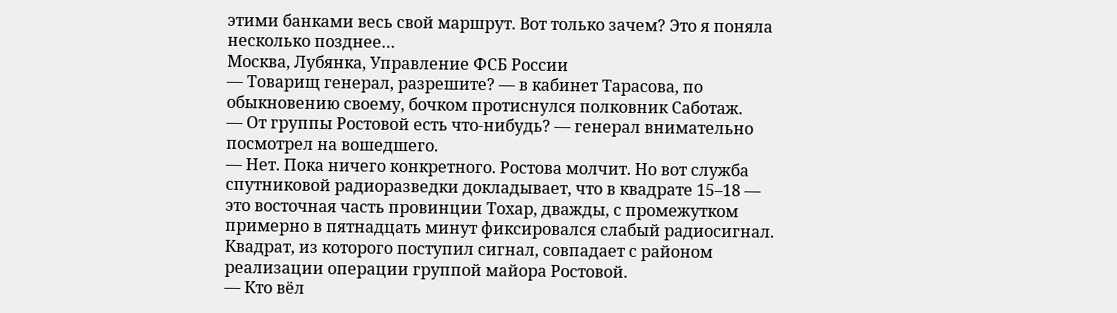этими банками весь свой маршрут. Вот только зачем? Это я поняла несколько позднее…
Москва, Лубянка, Управление ФСБ России
— Товарищ генерал, разрешите? — в кабинет Тарасова, по обыкновению своему, бочком протиснулся полковник Саботаж.
— От группы Ростовой есть что-нибудь? — генерал внимательно посмотрел на вошедшего.
— Нет. Пока ничего конкретного. Ростова молчит. Но вот служба спутниковой радиоразведки докладывает, что в квадрате 15–18 — это восточная часть провинции Тохар, дважды, с промежутком примерно в пятнадцать минут фиксировался слабый радиосигнал. Квадрат, из которого поступил сигнал, совпадает с районом реализации операции группой майора Ростовой.
— Кто вёл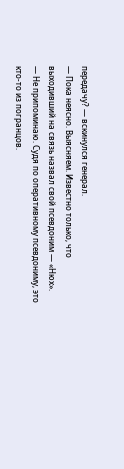передачу? — вскинулся генерал.
— Пока неясно. Выясняем. Известно только, что выходивший на связь назвал свой псевдоним — «Нюх».
— Не припоминаю. Судя по оперативному псевдониму, это кто-то из погранцов.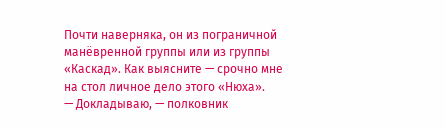Почти наверняка, он из пограничной манёвренной группы или из группы «Каскад». Как выясните — срочно мне на стол личное дело этого «Нюха».
— Докладываю, — полковник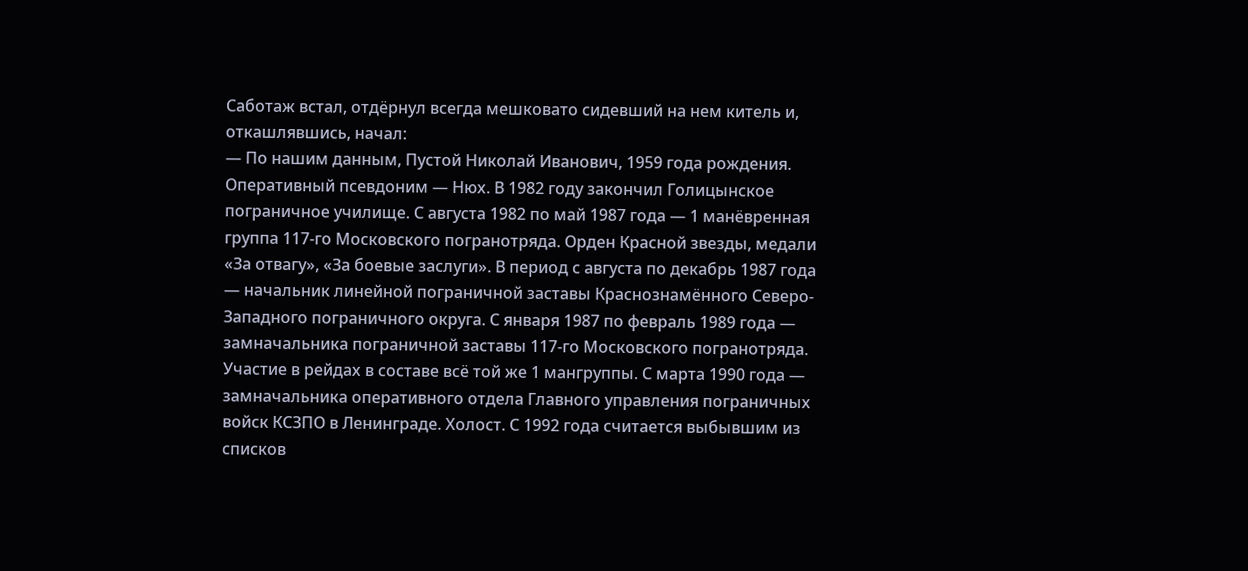Саботаж встал, отдёрнул всегда мешковато сидевший на нем китель и, откашлявшись, начал:
— По нашим данным, Пустой Николай Иванович, 1959 года рождения. Оперативный псевдоним — Нюх. В 1982 году закончил Голицынское пограничное училище. С августа 1982 по май 1987 года — 1 манёвренная группа 117-го Московского погранотряда. Орден Красной звезды, медали «За отвагу», «За боевые заслуги». В период с августа по декабрь 1987 года — начальник линейной пограничной заставы Краснознамённого Северо-Западного пограничного округа. С января 1987 по февраль 1989 года — замначальника пограничной заставы 117-го Московского погранотряда. Участие в рейдах в составе всё той же 1 мангруппы. С марта 1990 года — замначальника оперативного отдела Главного управления пограничных войск КСЗПО в Ленинграде. Холост. С 1992 года считается выбывшим из списков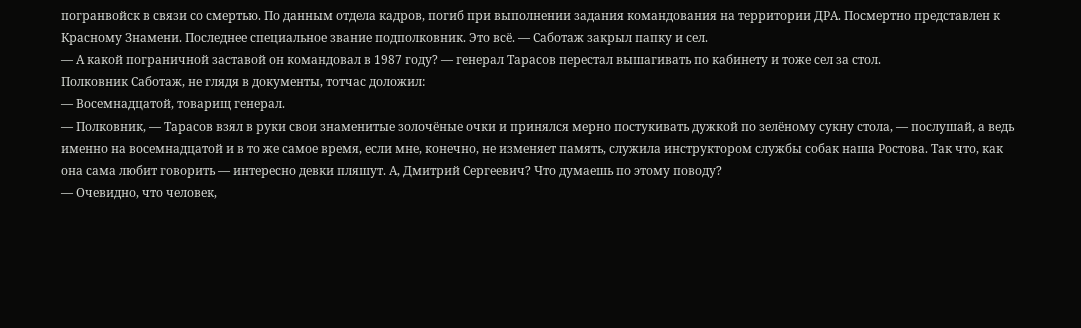погранвойск в связи со смертью. По данным отдела кадров, погиб при выполнении задания командования на территории ДРА. Посмертно представлен к Красному Знамени. Последнее специальное звание подполковник. Это всё. — Саботаж закрыл папку и сел.
— А какой пограничной заставой он командовал в 1987 году? — генерал Тарасов перестал вышагивать по кабинету и тоже сел за стол.
Полковник Саботаж, не глядя в документы, тотчас доложил:
— Восемнадцатой, товарищ генерал.
— Полковник, — Тарасов взял в руки свои знаменитые золочёные очки и принялся мерно постукивать дужкой по зелёному сукну стола, — послушай, а ведь именно на восемнадцатой и в то же самое время, если мне, конечно, не изменяет память, служила инструктором службы собак наша Ростова. Так что, как она сама любит говорить — интересно девки пляшут. А, Дмитрий Сергеевич? Что думаешь по этому поводу?
— Очевидно, что человек,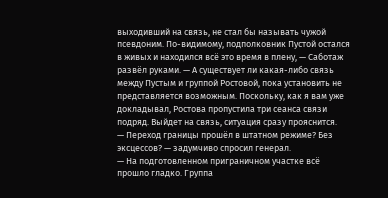выходивший на связь, не стал бы называть чужой псевдоним. По-видимому, подполковник Пустой остался в живых и находился всё это время в плену, — Саботаж развёл руками. — А существует ли какая-либо связь между Пустым и группой Ростовой, пока установить не представляется возможным. Поскольку, как я вам уже докладывал, Ростова пропустила три сеанса связи подряд. Выйдет на связь, ситуация сразу прояснится.
— Переход границы прошёл в штатном режиме? Без эксцессов? — задумчиво спросил генерал.
— На подготовленном приграничном участке всё прошло гладко. Группа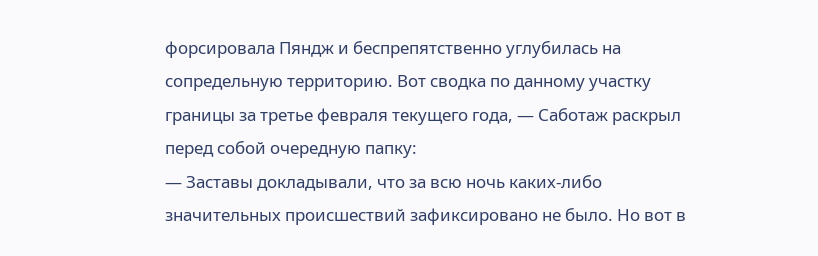форсировала Пяндж и беспрепятственно углубилась на сопредельную территорию. Вот сводка по данному участку границы за третье февраля текущего года, — Саботаж раскрыл перед собой очередную папку:
— Заставы докладывали, что за всю ночь каких-либо значительных происшествий зафиксировано не было. Но вот в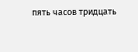пять часов тридцать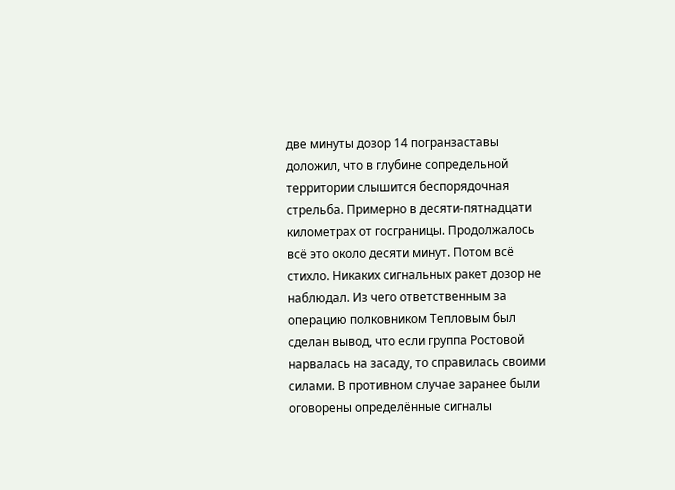две минуты дозор 14 погранзаставы доложил, что в глубине сопредельной территории слышится беспорядочная стрельба. Примерно в десяти-пятнадцати километрах от госграницы. Продолжалось всё это около десяти минут. Потом всё стихло. Никаких сигнальных ракет дозор не наблюдал. Из чего ответственным за операцию полковником Тепловым был сделан вывод, что если группа Ростовой нарвалась на засаду, то справилась своими силами. В противном случае заранее были оговорены определённые сигналы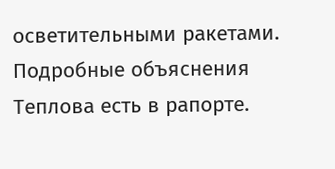осветительными ракетами. Подробные объяснения Теплова есть в рапорте.